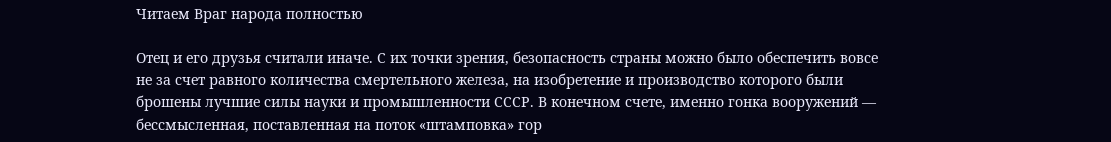Читаем Враг народа полностью

Отец и его друзья считали иначе. С их точки зрения, безопасность страны можно было обеспечить вовсе не за счет равного количества смертельного железа, на изобретение и производство которого были брошены лучшие силы науки и промышленности СССР. В конечном счете, именно гонка вооружений — бессмысленная, поставленная на поток «штамповка» гор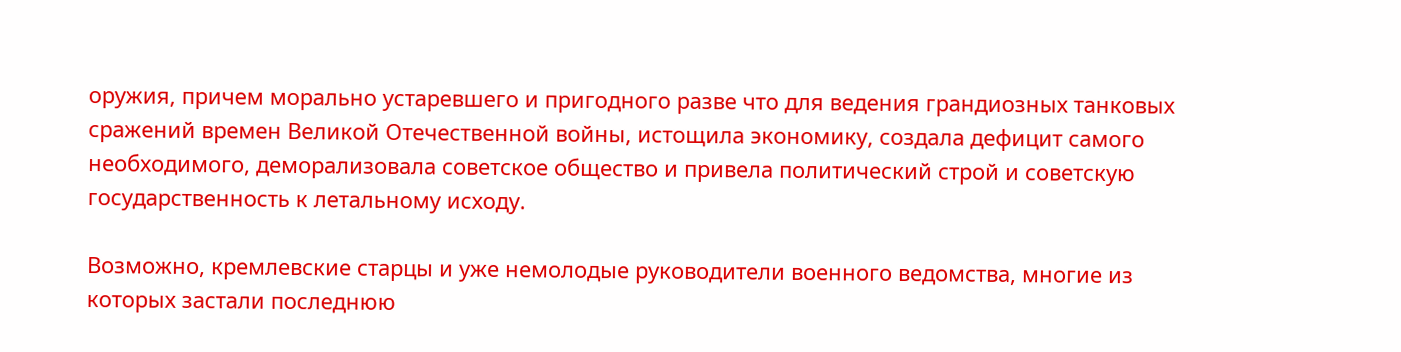оружия, причем морально устаревшего и пригодного разве что для ведения грандиозных танковых сражений времен Великой Отечественной войны, истощила экономику, создала дефицит самого необходимого, деморализовала советское общество и привела политический строй и советскую государственность к летальному исходу.

Возможно, кремлевские старцы и уже немолодые руководители военного ведомства, многие из которых застали последнюю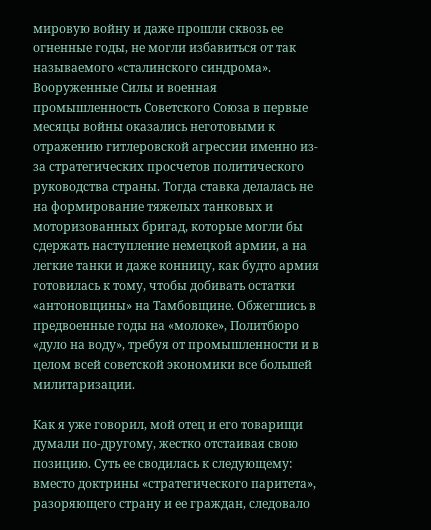мировую войну и даже прошли сквозь ее огненные годы, не могли избавиться от так называемого «сталинского синдрома». Вооруженные Силы и военная промышленность Советского Союза в первые месяцы войны оказались неготовыми к отражению гитлеровской агрессии именно из-за стратегических просчетов политического руководства страны. Тогда ставка делалась не на формирование тяжелых танковых и моторизованных бригад, которые могли бы сдержать наступление немецкой армии, а на легкие танки и даже конницу, как будто армия готовилась к тому, чтобы добивать остатки «антоновщины» на Тамбовщине. Обжегшись в предвоенные годы на «молоке», Политбюро «дуло на воду», требуя от промышленности и в целом всей советской экономики все большей милитаризации.

Как я уже говорил, мой отец и его товарищи думали по-другому, жестко отстаивая свою позицию. Суть ее сводилась к следующему: вместо доктрины «стратегического паритета», разоряющего страну и ее граждан, следовало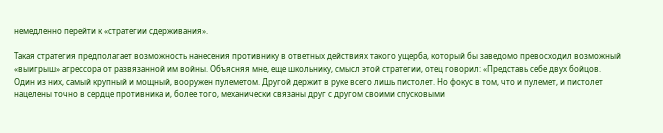немедленно перейти к «стратегии сдерживания».

Такая стратегия предполагает возможность нанесения противнику в ответных действиях такого ущерба, который бы заведомо превосходил возможный «выигрыш» агрессора от развязанной им войны. Объясняя мне, еще школьнику, смысл этой стратегии, отец говорил: «Представь себе двух бойцов. Один из них, самый крупный и мощный, вооружен пулеметом. Другой держит в руке всего лишь пистолет. Но фокус в том, что и пулемет, и пистолет нацелены точно в сердце противника и, более того, механически связаны друг с другом своими спусковыми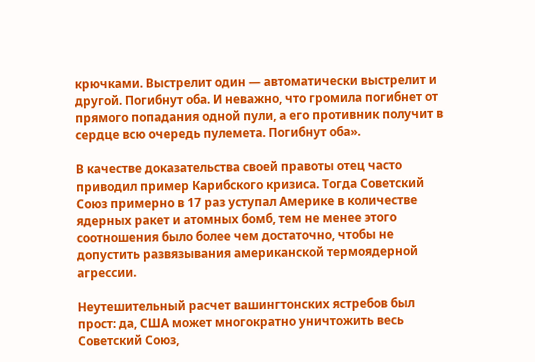крючками. Выстрелит один — автоматически выстрелит и другой. Погибнут оба. И неважно, что громила погибнет от прямого попадания одной пули, а его противник получит в сердце всю очередь пулемета. Погибнут оба».

В качестве доказательства своей правоты отец часто приводил пример Карибского кризиса. Тогда Советский Союз примерно в 17 раз уступал Америке в количестве ядерных ракет и атомных бомб, тем не менее этого соотношения было более чем достаточно, чтобы не допустить развязывания американской термоядерной агрессии.

Неутешительный расчет вашингтонских ястребов был прост: да, США может многократно уничтожить весь Советский Союз,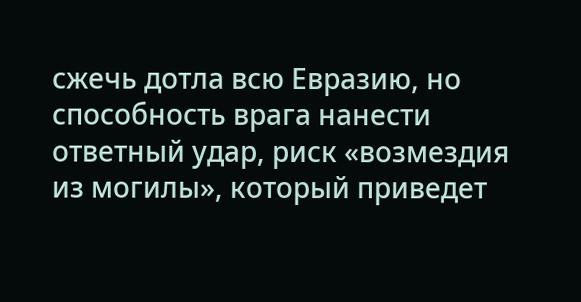сжечь дотла всю Евразию, но способность врага нанести ответный удар, риск «возмездия из могилы», который приведет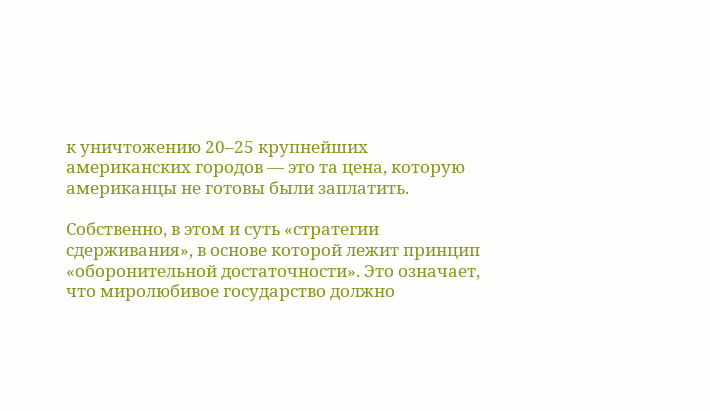к уничтожению 20–25 крупнейших американских городов — это та цена, которую американцы не готовы были заплатить.

Собственно, в этом и суть «стратегии сдерживания», в основе которой лежит принцип «оборонительной достаточности». Это означает, что миролюбивое государство должно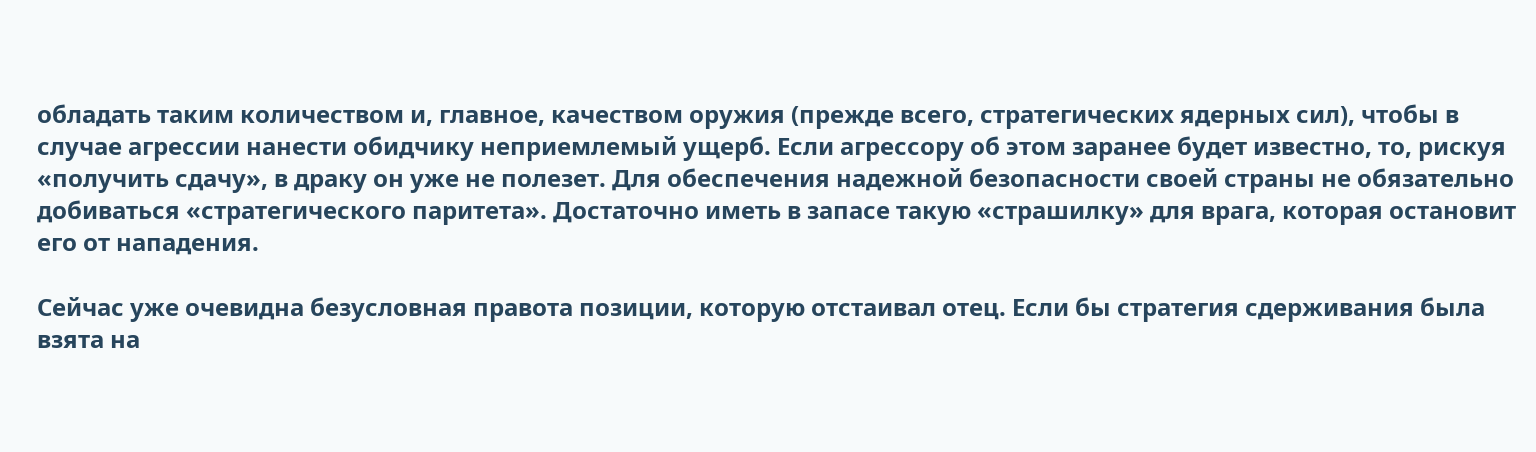обладать таким количеством и, главное, качеством оружия (прежде всего, стратегических ядерных сил), чтобы в случае агрессии нанести обидчику неприемлемый ущерб. Если агрессору об этом заранее будет известно, то, рискуя «получить сдачу», в драку он уже не полезет. Для обеспечения надежной безопасности своей страны не обязательно добиваться «стратегического паритета». Достаточно иметь в запасе такую «страшилку» для врага, которая остановит его от нападения.

Сейчас уже очевидна безусловная правота позиции, которую отстаивал отец. Если бы стратегия сдерживания была взята на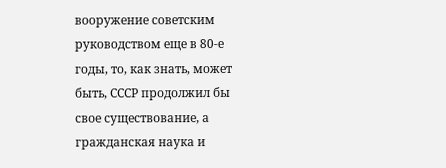вооружение советским руководством еще в 80-е годы, то, как знать, может быть, СССР продолжил бы свое существование, а гражданская наука и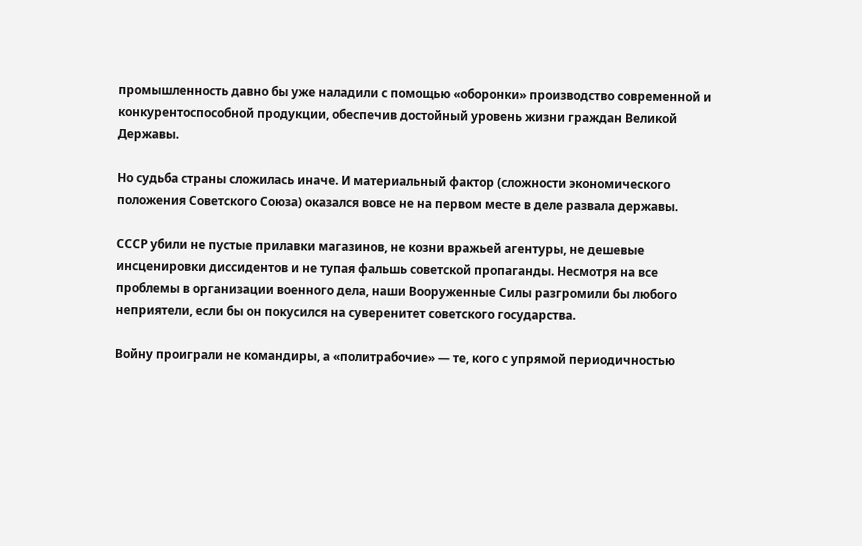промышленность давно бы уже наладили с помощью «оборонки» производство современной и конкурентоспособной продукции, обеспечив достойный уровень жизни граждан Великой Державы.

Но судьба страны сложилась иначе. И материальный фактор (сложности экономического положения Советского Союза) оказался вовсе не на первом месте в деле развала державы.

СССР убили не пустые прилавки магазинов, не козни вражьей агентуры, не дешевые инсценировки диссидентов и не тупая фальшь советской пропаганды. Несмотря на все проблемы в организации военного дела, наши Вооруженные Силы разгромили бы любого неприятели, если бы он покусился на суверенитет советского государства.

Войну проиграли не командиры, а «политрабочие» — те, кого с упрямой периодичностью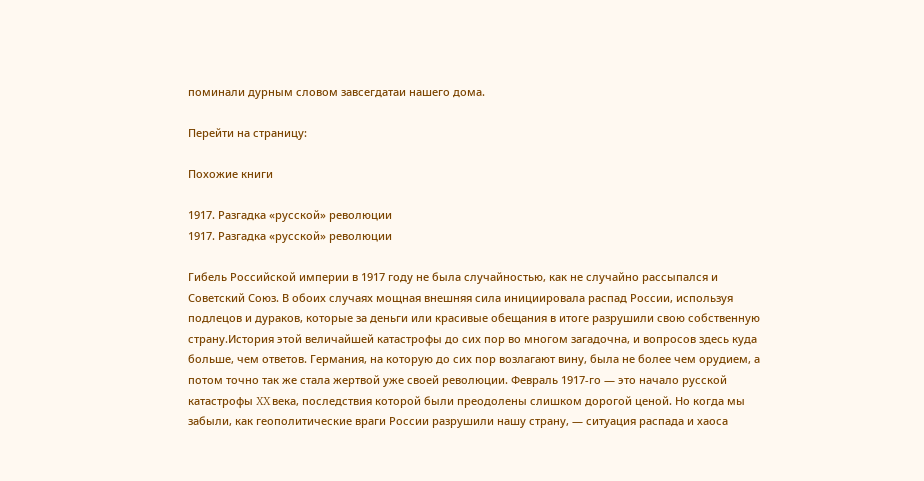поминали дурным словом завсегдатаи нашего дома.

Перейти на страницу:

Похожие книги

1917. Разгадка «русской» революции
1917. Разгадка «русской» революции

Гибель Российской империи в 1917 году не была случайностью, как не случайно рассыпался и Советский Союз. В обоих случаях мощная внешняя сила инициировала распад России, используя подлецов и дураков, которые за деньги или красивые обещания в итоге разрушили свою собственную страну.История этой величайшей катастрофы до сих пор во многом загадочна, и вопросов здесь куда больше, чем ответов. Германия, на которую до сих пор возлагают вину, была не более чем орудием, а потом точно так же стала жертвой уже своей революции. Февраль 1917-го — это начало русской катастрофы XX века, последствия которой были преодолены слишком дорогой ценой. Но когда мы забыли, как геополитические враги России разрушили нашу страну, — ситуация распада и хаоса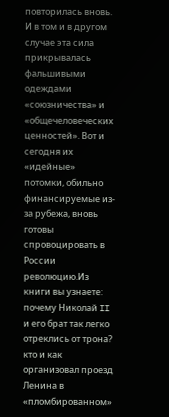повторилась вновь. И в том и в другом случае эта сила прикрывалась фальшивыми одеждами «союзничества» и «общечеловеческих ценностей». Вот и сегодня их «идейные» потомки, обильно финансируемые из-за рубежа, вновь готовы спровоцировать в России революцию.Из книги вы узнаете: почему Николай II и его брат так легко отреклись от трона? кто и как организовал проезд Ленина в «пломбированном»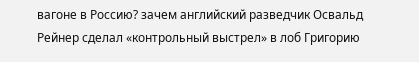вагоне в Россию? зачем английский разведчик Освальд Рейнер сделал «контрольный выстрел» в лоб Григорию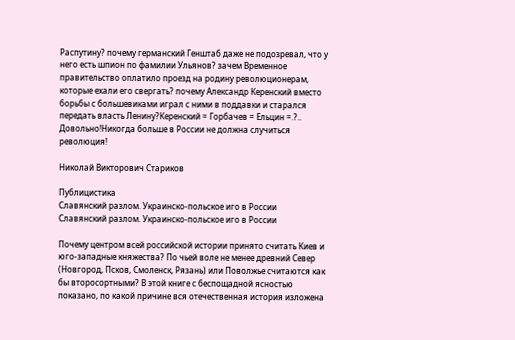Распутину? почему германский Генштаб даже не подозревал, что у него есть шпион по фамилии Ульянов? зачем Временное правительство оплатило проезд на родину революционерам, которые ехали его свергать? почему Александр Керенский вместо борьбы с большевиками играл с ними в поддавки и старался передать власть Ленину?Керенский = Горбачев = Ельцин =.?.. Довольно!Никогда больше в России не должна случиться революция!

Николай Викторович Стариков

Публицистика
Славянский разлом. Украинско-польское иго в России
Славянский разлом. Украинско-польское иго в России

Почему центром всей российской истории принято считать Киев и юго-западные княжества? По чьей воле не менее древний Север (Новгород, Псков, Смоленск, Рязань) или Поволжье считаются как бы второсортными? В этой книге с беспощадной ясностью показано, по какой причине вся отечественная история изложена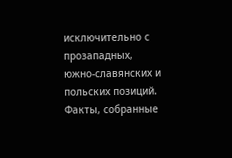исключительно с прозападных, южно-славянских и польских позиций. Факты, собранные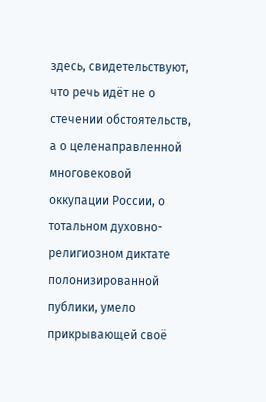здесь, свидетельствуют, что речь идёт не о стечении обстоятельств, а о целенаправленной многовековой оккупации России, о тотальном духовно-религиозном диктате полонизированной публики, умело прикрывающей своё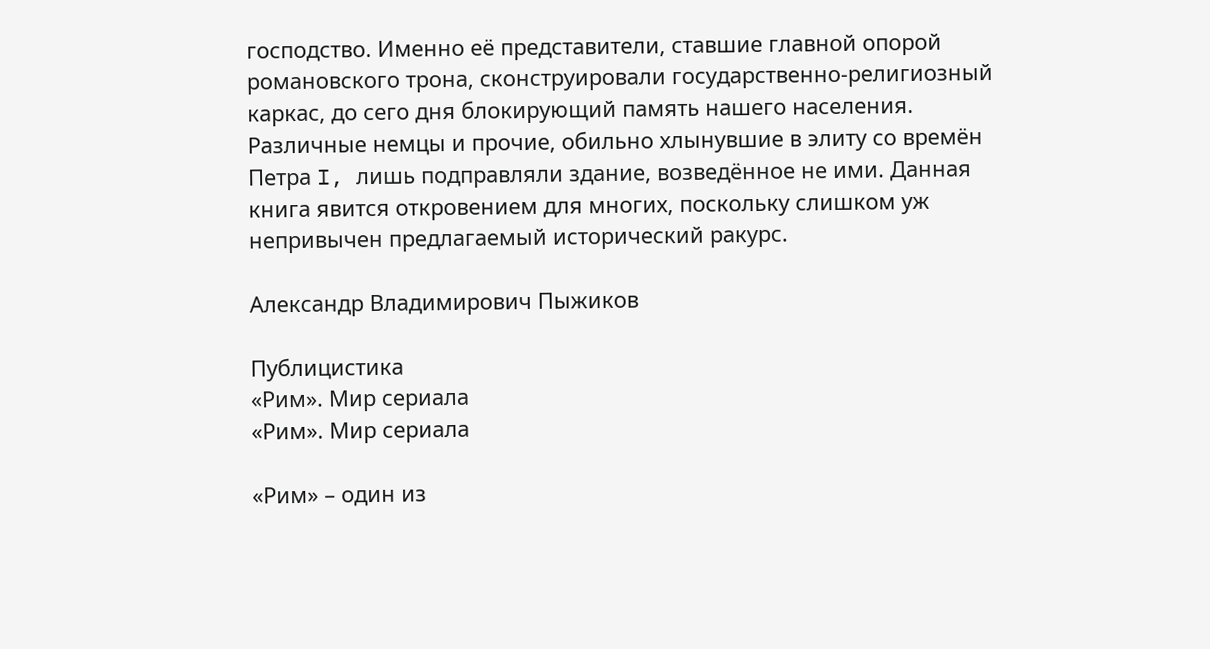господство. Именно её представители, ставшие главной опорой романовского трона, сконструировали государственно-религиозный каркас, до сего дня блокирующий память нашего населения. Различные немцы и прочие, обильно хлынувшие в элиту со времён Петра I, лишь подправляли здание, возведённое не ими. Данная книга явится откровением для многих, поскольку слишком уж непривычен предлагаемый исторический ракурс.

Александр Владимирович Пыжиков

Публицистика
«Рим». Мир сериала
«Рим». Мир сериала

«Рим» – один из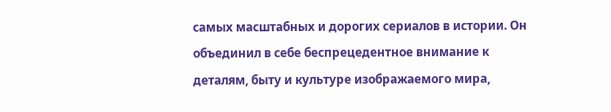самых масштабных и дорогих сериалов в истории. Он объединил в себе беспрецедентное внимание к деталям, быту и культуре изображаемого мира,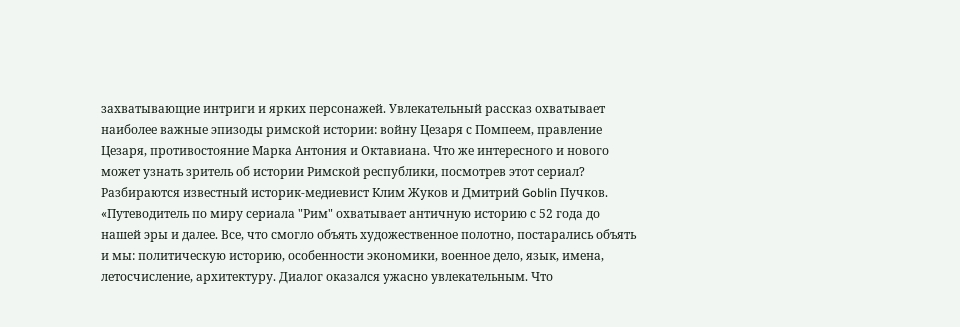захватывающие интриги и ярких персонажей. Увлекательный рассказ охватывает наиболее важные эпизоды римской истории: войну Цезаря с Помпеем, правление Цезаря, противостояние Марка Антония и Октавиана. Что же интересного и нового может узнать зритель об истории Римской республики, посмотрев этот сериал? Разбираются известный историк-медиевист Клим Жуков и Дмитрий Goblin Пучков. «Путеводитель по миру сериала "Рим" охватывает античную историю с 52 года до нашей эры и далее. Все, что смогло объять художественное полотно, постарались объять и мы: политическую историю, особенности экономики, военное дело, язык, имена, летосчисление, архитектуру. Диалог оказался ужасно увлекательным. Что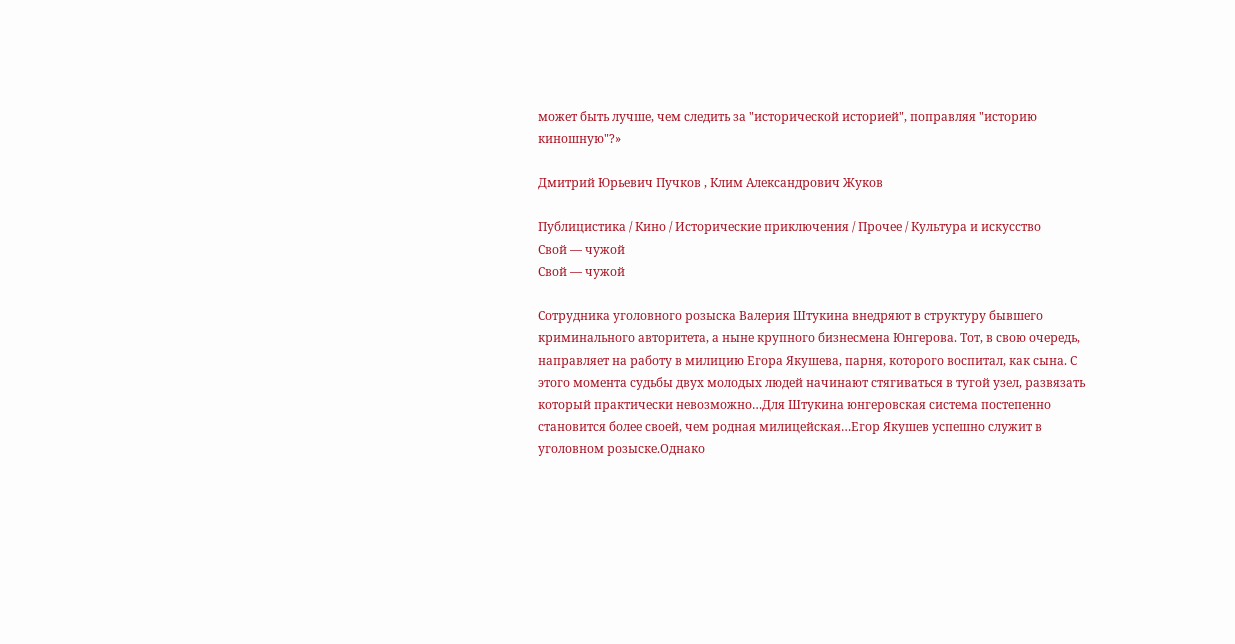может быть лучше, чем следить за "исторической историей", поправляя "историю киношную"?»

Дмитрий Юрьевич Пучков , Клим Александрович Жуков

Публицистика / Кино / Исторические приключения / Прочее / Культура и искусство
Свой — чужой
Свой — чужой

Сотрудника уголовного розыска Валерия Штукина внедряют в структуру бывшего криминального авторитета, а ныне крупного бизнесмена Юнгерова. Тот, в свою очередь, направляет на работу в милицию Егора Якушева, парня, которого воспитал, как сына. С этого момента судьбы двух молодых людей начинают стягиваться в тугой узел, развязать который практически невозможно…Для Штукина юнгеровская система постепенно становится более своей, чем родная милицейская…Егор Якушев успешно служит в уголовном розыске.Однако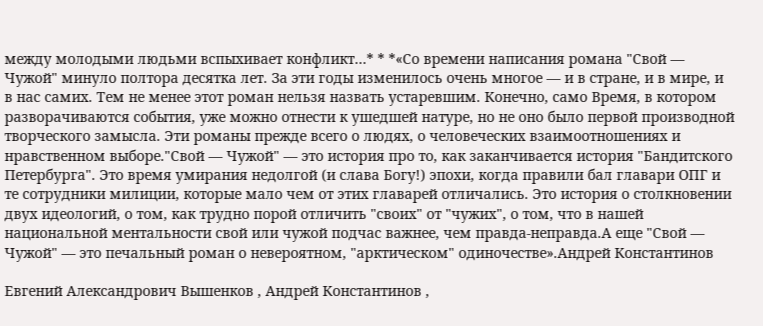между молодыми людьми вспыхивает конфликт…* * *«Со времени написания романа "Свой — Чужой" минуло полтора десятка лет. За эти годы изменилось очень многое — и в стране, и в мире, и в нас самих. Тем не менее этот роман нельзя назвать устаревшим. Конечно, само Время, в котором разворачиваются события, уже можно отнести к ушедшей натуре, но не оно было первой производной творческого замысла. Эти романы прежде всего о людях, о человеческих взаимоотношениях и нравственном выборе."Свой — Чужой" — это история про то, как заканчивается история "Бандитского Петербурга". Это время умирания недолгой (и слава Богу!) эпохи, когда правили бал главари ОПГ и те сотрудники милиции, которые мало чем от этих главарей отличались. Это история о столкновении двух идеологий, о том, как трудно порой отличить "своих" от "чужих", о том, что в нашей национальной ментальности свой или чужой подчас важнее, чем правда-неправда.А еще "Свой — Чужой" — это печальный роман о невероятном, "арктическом" одиночестве».Андрей Константинов

Евгений Александрович Вышенков , Андрей Константинов ,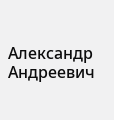Александр Андреевич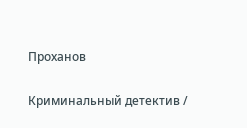Проханов

Криминальный детектив /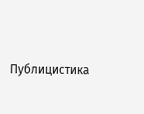Публицистика